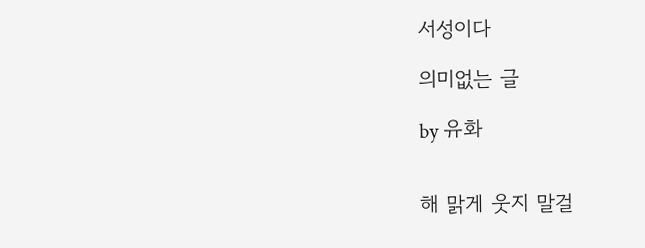서성이다

의미없는 글

by 유화


해 맑게 웃지 말걸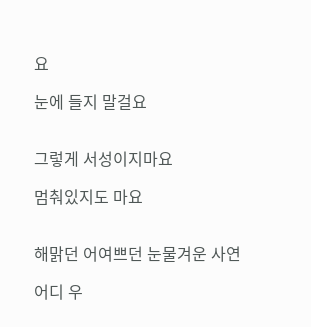요

눈에 들지 말걸요


그렇게 서성이지마요

멈춰있지도 마요


해맑던 어여쁘던 눈물겨운 사연

어디 우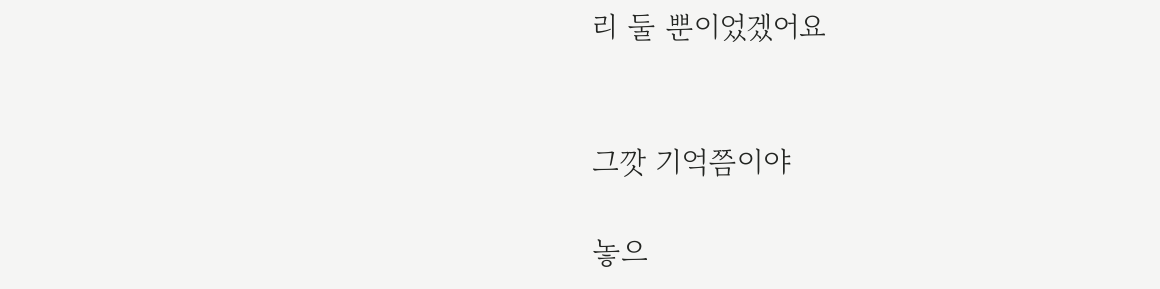리 둘 뿐이었겠어요


그깟 기억쯤이야

놓으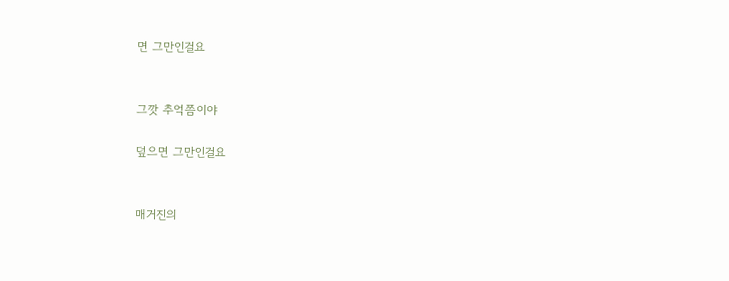면 그만인걸요


그깟 추억쯤이야

덮으면 그만인걸요


매거진의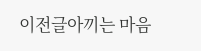이전글아끼는 마음